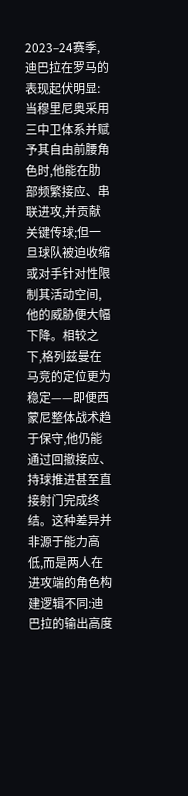2023–24赛季,迪巴拉在罗马的表现起伏明显:当穆里尼奥采用三中卫体系并赋予其自由前腰角色时,他能在肋部频繁接应、串联进攻,并贡献关键传球;但一旦球队被迫收缩或对手针对性限制其活动空间,他的威胁便大幅下降。相较之下,格列兹曼在马竞的定位更为稳定——即便西蒙尼整体战术趋于保守,他仍能通过回撤接应、持球推进甚至直接射门完成终结。这种差异并非源于能力高低,而是两人在进攻端的角色构建逻辑不同:迪巴拉的输出高度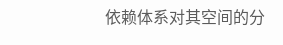依赖体系对其空间的分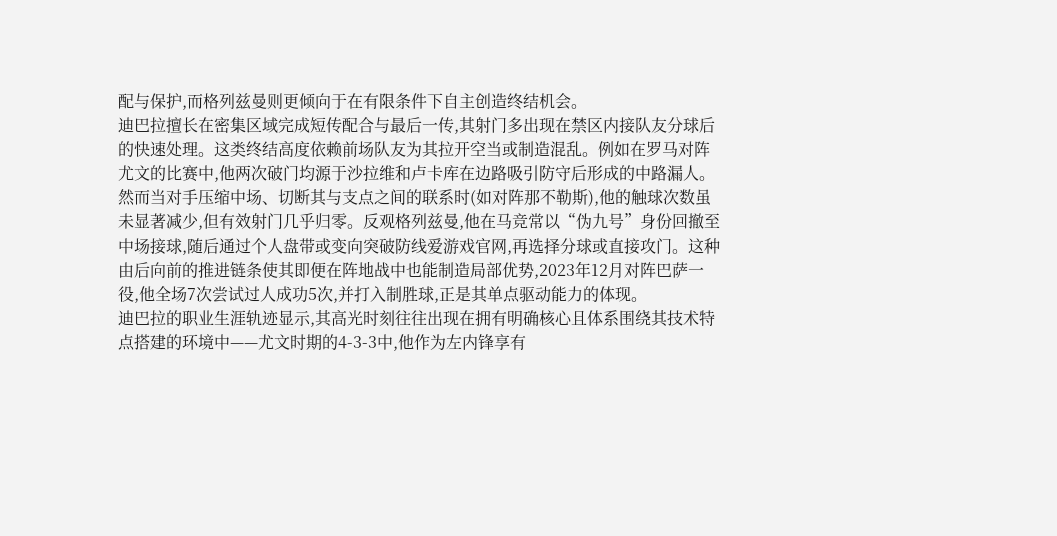配与保护,而格列兹曼则更倾向于在有限条件下自主创造终结机会。
迪巴拉擅长在密集区域完成短传配合与最后一传,其射门多出现在禁区内接队友分球后的快速处理。这类终结高度依赖前场队友为其拉开空当或制造混乱。例如在罗马对阵尤文的比赛中,他两次破门均源于沙拉维和卢卡库在边路吸引防守后形成的中路漏人。然而当对手压缩中场、切断其与支点之间的联系时(如对阵那不勒斯),他的触球次数虽未显著减少,但有效射门几乎归零。反观格列兹曼,他在马竞常以“伪九号”身份回撤至中场接球,随后通过个人盘带或变向突破防线爱游戏官网,再选择分球或直接攻门。这种由后向前的推进链条使其即便在阵地战中也能制造局部优势,2023年12月对阵巴萨一役,他全场7次尝试过人成功5次,并打入制胜球,正是其单点驱动能力的体现。
迪巴拉的职业生涯轨迹显示,其高光时刻往往出现在拥有明确核心且体系围绕其技术特点搭建的环境中——尤文时期的4-3-3中,他作为左内锋享有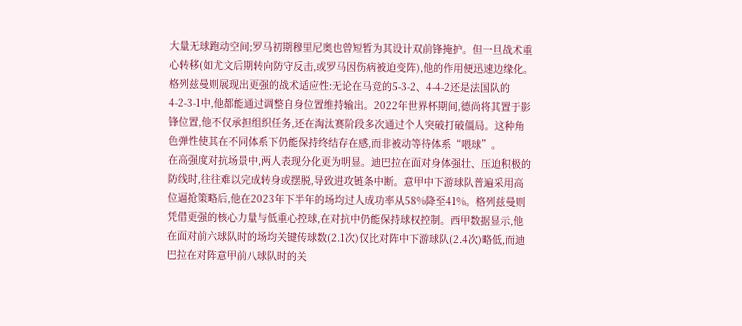大量无球跑动空间;罗马初期穆里尼奥也曾短暂为其设计双前锋掩护。但一旦战术重心转移(如尤文后期转向防守反击,或罗马因伤病被迫变阵),他的作用便迅速边缘化。格列兹曼则展现出更强的战术适应性:无论在马竞的5-3-2、4-4-2还是法国队的4-2-3-1中,他都能通过调整自身位置维持输出。2022年世界杯期间,德尚将其置于影锋位置,他不仅承担组织任务,还在淘汰赛阶段多次通过个人突破打破僵局。这种角色弹性使其在不同体系下仍能保持终结存在感,而非被动等待体系“喂球”。
在高强度对抗场景中,两人表现分化更为明显。迪巴拉在面对身体强壮、压迫积极的防线时,往往难以完成转身或摆脱,导致进攻链条中断。意甲中下游球队普遍采用高位逼抢策略后,他在2023年下半年的场均过人成功率从58%降至41%。格列兹曼则凭借更强的核心力量与低重心控球,在对抗中仍能保持球权控制。西甲数据显示,他在面对前六球队时的场均关键传球数(2.1次)仅比对阵中下游球队(2.4次)略低,而迪巴拉在对阵意甲前八球队时的关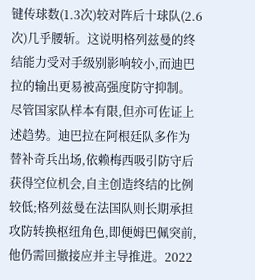键传球数(1.3次)较对阵后十球队(2.6次)几乎腰斩。这说明格列兹曼的终结能力受对手级别影响较小,而迪巴拉的输出更易被高强度防守抑制。
尽管国家队样本有限,但亦可佐证上述趋势。迪巴拉在阿根廷队多作为替补奇兵出场,依赖梅西吸引防守后获得空位机会,自主创造终结的比例较低;格列兹曼在法国队则长期承担攻防转换枢纽角色,即便姆巴佩突前,他仍需回撤接应并主导推进。2022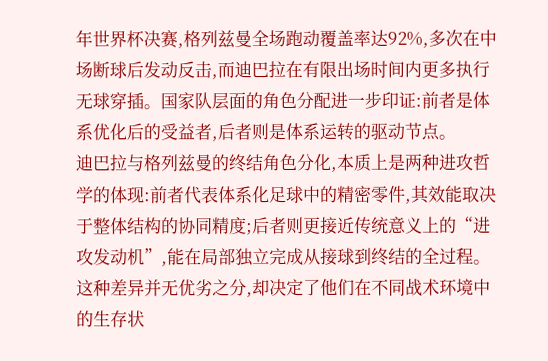年世界杯决赛,格列兹曼全场跑动覆盖率达92%,多次在中场断球后发动反击,而迪巴拉在有限出场时间内更多执行无球穿插。国家队层面的角色分配进一步印证:前者是体系优化后的受益者,后者则是体系运转的驱动节点。
迪巴拉与格列兹曼的终结角色分化,本质上是两种进攻哲学的体现:前者代表体系化足球中的精密零件,其效能取决于整体结构的协同精度;后者则更接近传统意义上的“进攻发动机”,能在局部独立完成从接球到终结的全过程。这种差异并无优劣之分,却决定了他们在不同战术环境中的生存状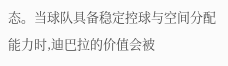态。当球队具备稳定控球与空间分配能力时,迪巴拉的价值会被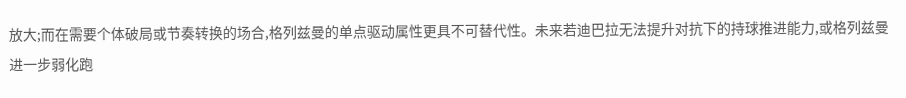放大;而在需要个体破局或节奏转换的场合,格列兹曼的单点驱动属性更具不可替代性。未来若迪巴拉无法提升对抗下的持球推进能力,或格列兹曼进一步弱化跑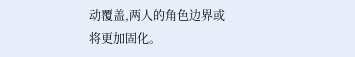动覆盖,两人的角色边界或将更加固化。